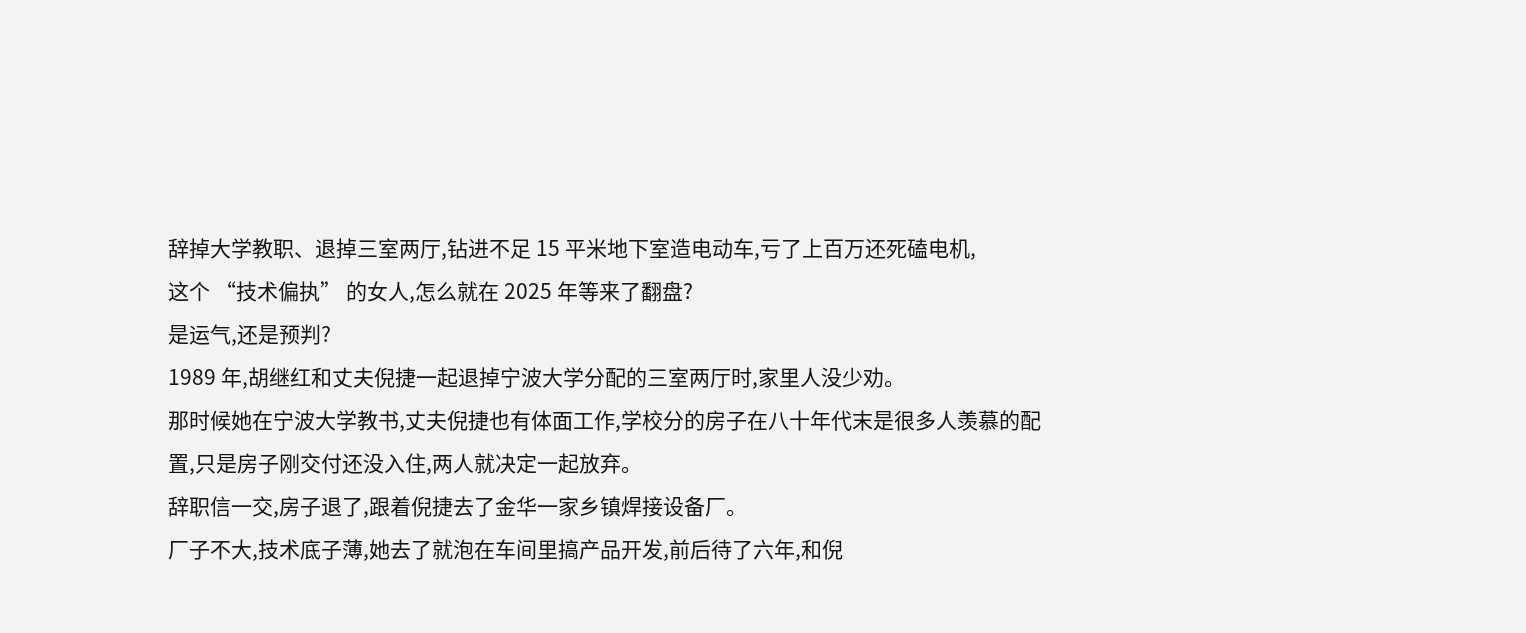辞掉大学教职、退掉三室两厅,钻进不足 15 平米地下室造电动车,亏了上百万还死磕电机,
这个 “技术偏执” 的女人,怎么就在 2025 年等来了翻盘?
是运气,还是预判?
1989 年,胡继红和丈夫倪捷一起退掉宁波大学分配的三室两厅时,家里人没少劝。
那时候她在宁波大学教书,丈夫倪捷也有体面工作,学校分的房子在八十年代末是很多人羡慕的配置,只是房子刚交付还没入住,两人就决定一起放弃。
辞职信一交,房子退了,跟着倪捷去了金华一家乡镇焊接设备厂。
厂子不大,技术底子薄,她去了就泡在车间里搞产品开发,前后待了六年,和倪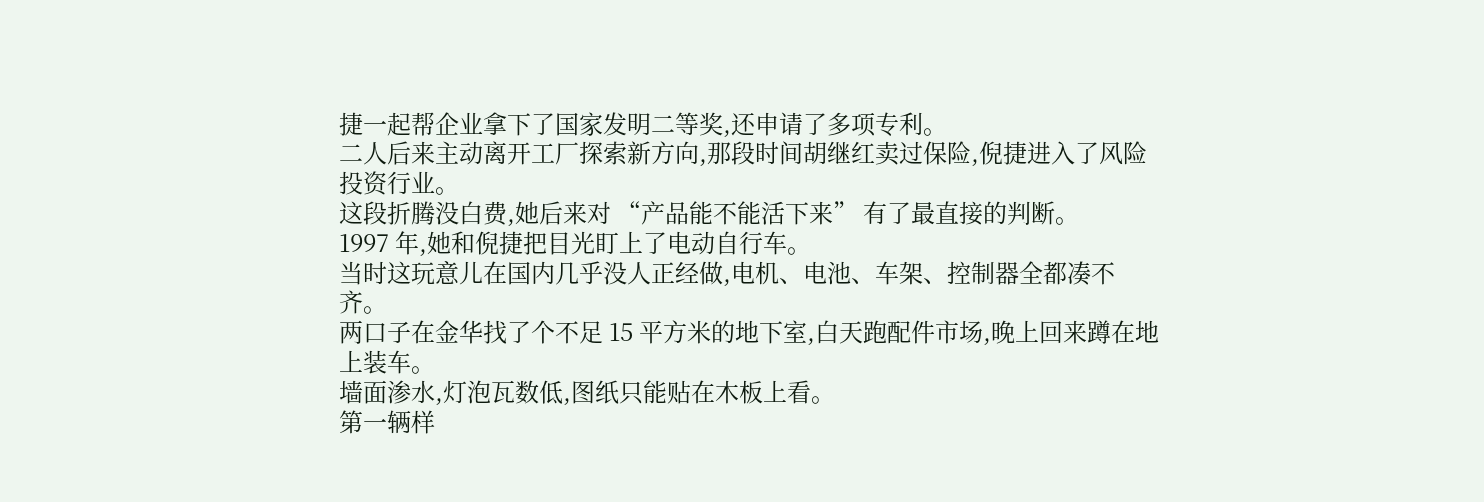捷一起帮企业拿下了国家发明二等奖,还申请了多项专利。
二人后来主动离开工厂探索新方向,那段时间胡继红卖过保险,倪捷进入了风险投资行业。
这段折腾没白费,她后来对 “产品能不能活下来” 有了最直接的判断。
1997 年,她和倪捷把目光盯上了电动自行车。
当时这玩意儿在国内几乎没人正经做,电机、电池、车架、控制器全都凑不齐。
两口子在金华找了个不足 15 平方米的地下室,白天跑配件市场,晚上回来蹲在地上装车。
墙面渗水,灯泡瓦数低,图纸只能贴在木板上看。
第一辆样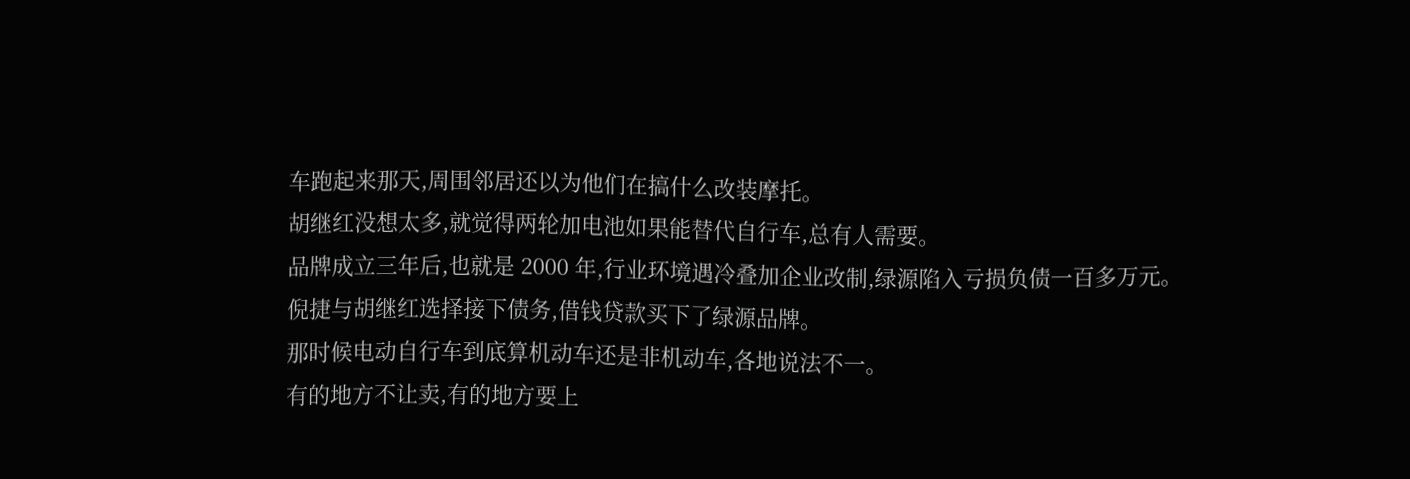车跑起来那天,周围邻居还以为他们在搞什么改装摩托。
胡继红没想太多,就觉得两轮加电池如果能替代自行车,总有人需要。
品牌成立三年后,也就是 2000 年,行业环境遇冷叠加企业改制,绿源陷入亏损负债一百多万元。
倪捷与胡继红选择接下债务,借钱贷款买下了绿源品牌。
那时候电动自行车到底算机动车还是非机动车,各地说法不一。
有的地方不让卖,有的地方要上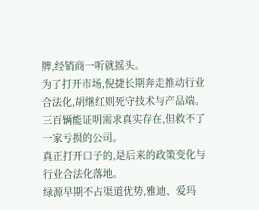牌,经销商一听就摇头。
为了打开市场,倪捷长期奔走推动行业合法化,胡继红则死守技术与产品端。
三百辆能证明需求真实存在,但救不了一家亏损的公司。
真正打开口子的,是后来的政策变化与行业合法化落地。
绿源早期不占渠道优势,雅迪、爱玛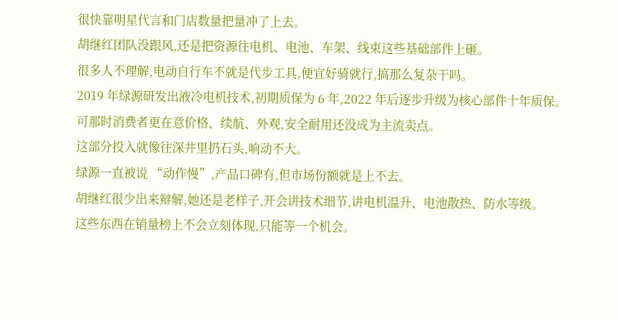很快靠明星代言和门店数量把量冲了上去。
胡继红团队没跟风,还是把资源往电机、电池、车架、线束这些基础部件上砸。
很多人不理解,电动自行车不就是代步工具,便宜好骑就行,搞那么复杂干吗。
2019 年绿源研发出液冷电机技术,初期质保为 6 年,2022 年后逐步升级为核心部件十年质保。
可那时消费者更在意价格、续航、外观,安全耐用还没成为主流卖点。
这部分投入就像往深井里扔石头,响动不大。
绿源一直被说 “动作慢”,产品口碑有,但市场份额就是上不去。
胡继红很少出来辩解,她还是老样子,开会讲技术细节,讲电机温升、电池散热、防水等级。
这些东西在销量榜上不会立刻体现,只能等一个机会。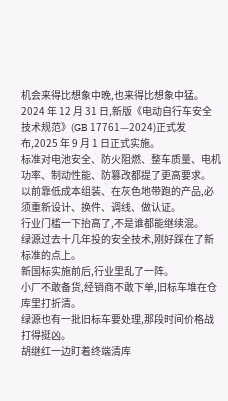机会来得比想象中晚,也来得比想象中猛。
2024 年 12 月 31 日,新版《电动自行车安全技术规范》(GB 17761—2024)正式发布,2025 年 9 月 1 日正式实施。
标准对电池安全、防火阻燃、整车质量、电机功率、制动性能、防篡改都提了更高要求。
以前靠低成本组装、在灰色地带跑的产品,必须重新设计、换件、调线、做认证。
行业门槛一下抬高了,不是谁都能继续混。
绿源过去十几年投的安全技术,刚好踩在了新标准的点上。
新国标实施前后,行业里乱了一阵。
小厂不敢备货,经销商不敢下单,旧标车堆在仓库里打折清。
绿源也有一批旧标车要处理,那段时间价格战打得挺凶。
胡继红一边盯着终端清库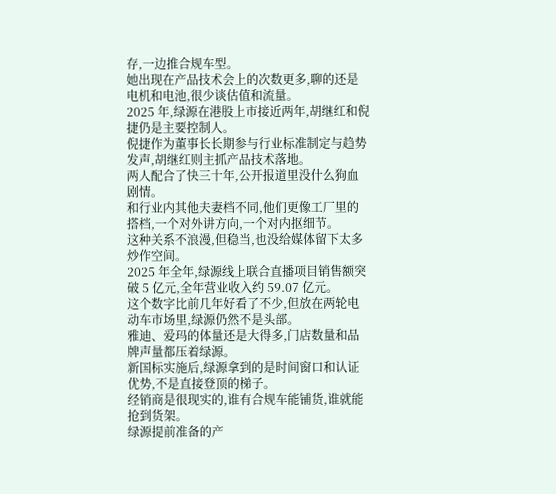存,一边推合规车型。
她出现在产品技术会上的次数更多,聊的还是电机和电池,很少谈估值和流量。
2025 年,绿源在港股上市接近两年,胡继红和倪捷仍是主要控制人。
倪捷作为董事长长期参与行业标准制定与趋势发声,胡继红则主抓产品技术落地。
两人配合了快三十年,公开报道里没什么狗血剧情。
和行业内其他夫妻档不同,他们更像工厂里的搭档,一个对外讲方向,一个对内抠细节。
这种关系不浪漫,但稳当,也没给媒体留下太多炒作空间。
2025 年全年,绿源线上联合直播项目销售额突破 5 亿元,全年营业收入约 59.07 亿元。
这个数字比前几年好看了不少,但放在两轮电动车市场里,绿源仍然不是头部。
雅迪、爱玛的体量还是大得多,门店数量和品牌声量都压着绿源。
新国标实施后,绿源拿到的是时间窗口和认证优势,不是直接登顶的梯子。
经销商是很现实的,谁有合规车能铺货,谁就能抢到货架。
绿源提前准备的产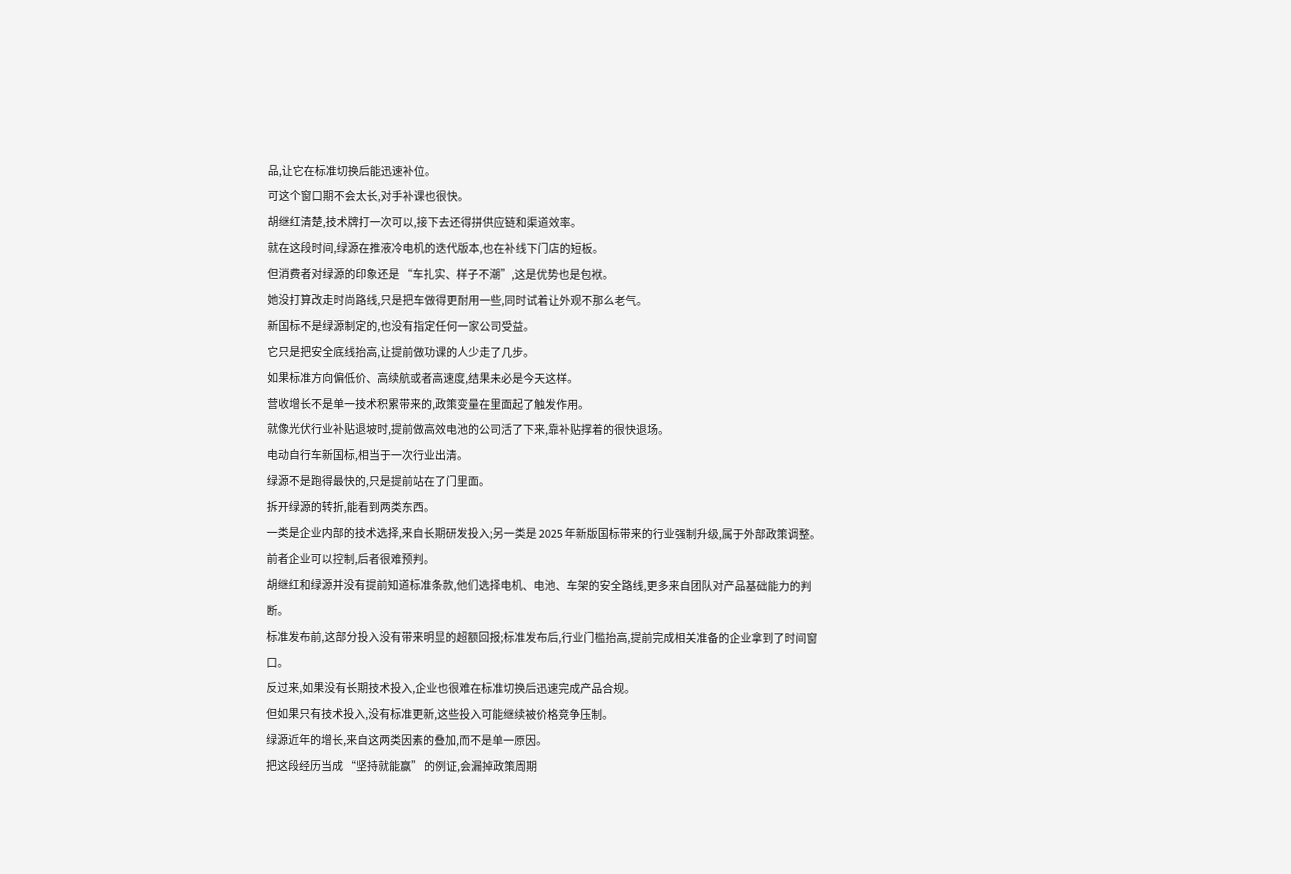品,让它在标准切换后能迅速补位。
可这个窗口期不会太长,对手补课也很快。
胡继红清楚,技术牌打一次可以,接下去还得拼供应链和渠道效率。
就在这段时间,绿源在推液冷电机的迭代版本,也在补线下门店的短板。
但消费者对绿源的印象还是 “车扎实、样子不潮”,这是优势也是包袱。
她没打算改走时尚路线,只是把车做得更耐用一些,同时试着让外观不那么老气。
新国标不是绿源制定的,也没有指定任何一家公司受益。
它只是把安全底线抬高,让提前做功课的人少走了几步。
如果标准方向偏低价、高续航或者高速度,结果未必是今天这样。
营收增长不是单一技术积累带来的,政策变量在里面起了触发作用。
就像光伏行业补贴退坡时,提前做高效电池的公司活了下来,靠补贴撑着的很快退场。
电动自行车新国标,相当于一次行业出清。
绿源不是跑得最快的,只是提前站在了门里面。
拆开绿源的转折,能看到两类东西。
一类是企业内部的技术选择,来自长期研发投入;另一类是 2025 年新版国标带来的行业强制升级,属于外部政策调整。
前者企业可以控制,后者很难预判。
胡继红和绿源并没有提前知道标准条款,他们选择电机、电池、车架的安全路线,更多来自团队对产品基础能力的判断。
标准发布前,这部分投入没有带来明显的超额回报;标准发布后,行业门槛抬高,提前完成相关准备的企业拿到了时间窗口。
反过来,如果没有长期技术投入,企业也很难在标准切换后迅速完成产品合规。
但如果只有技术投入,没有标准更新,这些投入可能继续被价格竞争压制。
绿源近年的增长,来自这两类因素的叠加,而不是单一原因。
把这段经历当成 “坚持就能赢” 的例证,会漏掉政策周期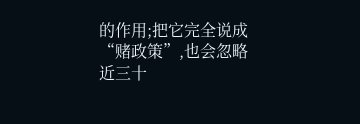的作用;把它完全说成 “赌政策”,也会忽略近三十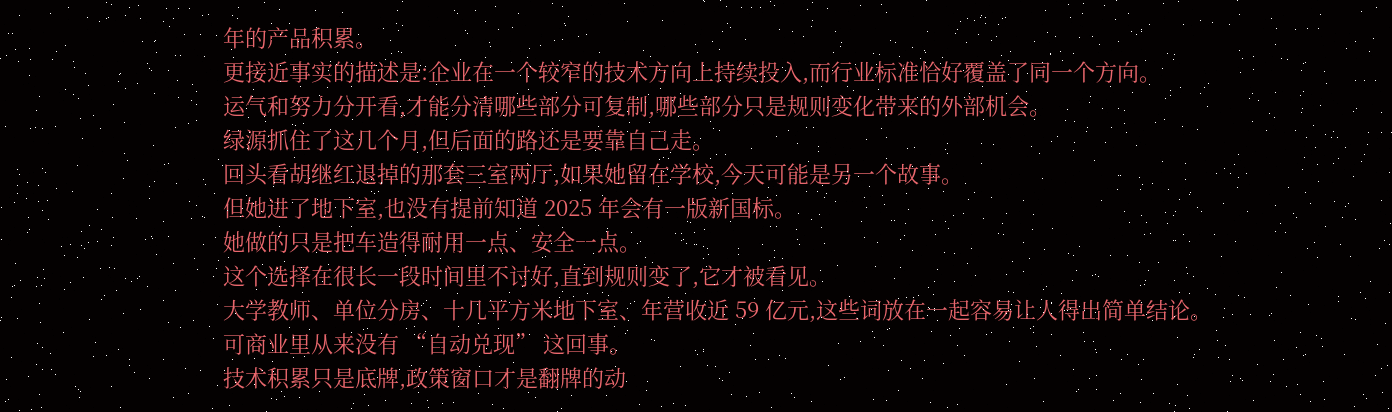年的产品积累。
更接近事实的描述是:企业在一个较窄的技术方向上持续投入,而行业标准恰好覆盖了同一个方向。
运气和努力分开看,才能分清哪些部分可复制,哪些部分只是规则变化带来的外部机会。
绿源抓住了这几个月,但后面的路还是要靠自己走。
回头看胡继红退掉的那套三室两厅,如果她留在学校,今天可能是另一个故事。
但她进了地下室,也没有提前知道 2025 年会有一版新国标。
她做的只是把车造得耐用一点、安全一点。
这个选择在很长一段时间里不讨好,直到规则变了,它才被看见。
大学教师、单位分房、十几平方米地下室、年营收近 59 亿元,这些词放在一起容易让人得出简单结论。
可商业里从来没有 “自动兑现” 这回事。
技术积累只是底牌,政策窗口才是翻牌的动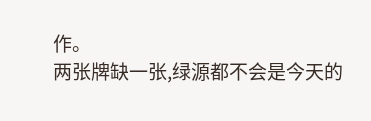作。
两张牌缺一张,绿源都不会是今天的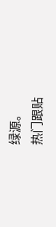绿源。
热门跟贴